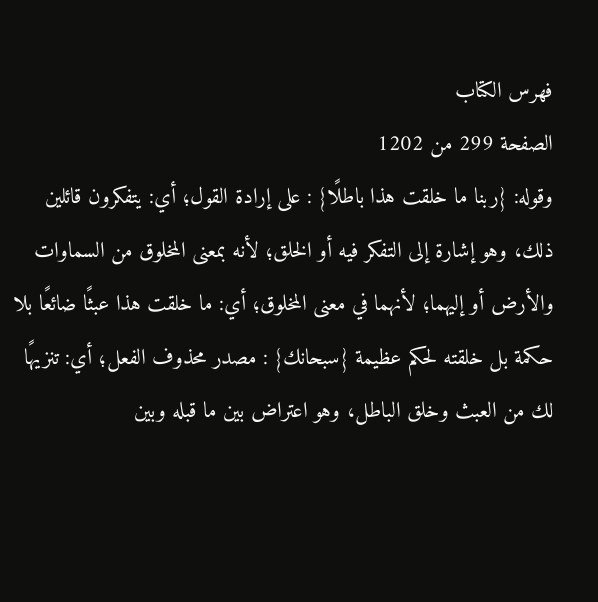فهرس الكتاب
الصفحة 299 من 1202
وقوله: {ربنا ما خلقت هذا باطلًا} : على إرادة القول؛ أي: يتفكرون قائلين ذلك، وهو إشارة إلى التفكر فيه أو الخلق؛ لأنه بمعنى المخلوق من السماوات والأرض أو إليهما؛ لأنهما في معنى المخلوق؛ أي: ما خلقت هذا عبثًا ضائعًا بلا حكمة بل خلقته لحكم عظيمة {سبحانك} : مصدر محذوف الفعل؛ أي: تنزيهًا لك من العبث وخلق الباطل، وهو اعتراض بين ما قبله وبين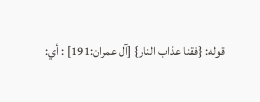قوله: {فقنا عذاب النار} [آل عمران:191] : أي: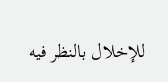للإخلال بالنظر فيه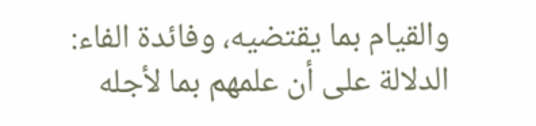والقيام بما يقتضيه، وفائدة الفاء: الدلالة على أن علمهم بما لأجله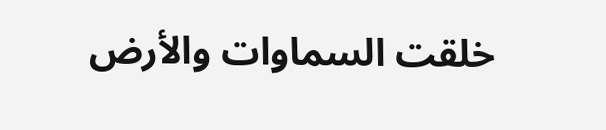خلقت السماوات والأرض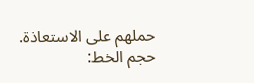حملهم على الاستعاذة.
حجم الخط: